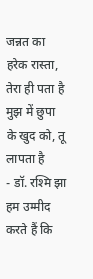जन्नत का हरेक रास्ता, तेरा ही पता है
मुझ में छुपा के खुद को, तू लापता है
- डॉ. रश्मि झा
हम उम्मीद करते हैं कि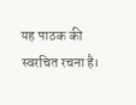यह पाठक की स्वरचित रचना है।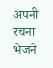अपनी रचना भेजने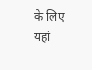के लिए यहां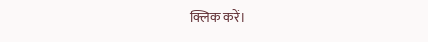क्लिक करें।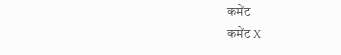कमेंट
कमेंट X